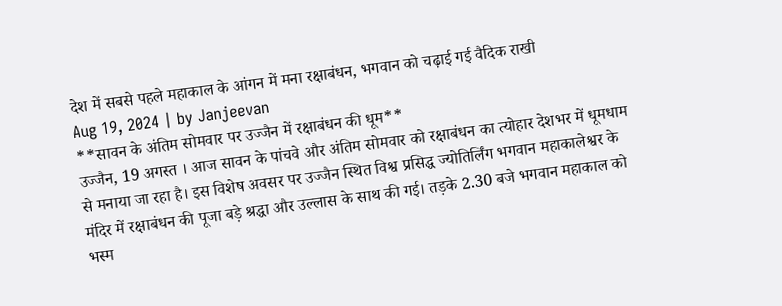देश में सबसे पहले महाकाल के आंगन में मना रक्षाबंधन, भगवान को चढ़ाई गई वैदिक राखी
Aug 19, 2024 | by Janjeevan
**सावन के अंतिम सोमवार पर उज्जैन में रक्षाबंधन की धूम**
उज्जैन, 19 अगस्त । आज सावन के पांचवे और अंतिम सोमवार को रक्षाबंधन का त्योहार देशभर में धूमधाम से मनाया जा रहा है। इस विशेष अवसर पर उज्जैन स्थित विश्व प्रसिद्ध ज्योतिर्लिंग भगवान महाकालेश्वर के मंदिर में रक्षाबंधन की पूजा बड़े श्रद्धा और उल्लास के साथ की गई। तड़के 2.30 बजे भगवान महाकाल को भस्म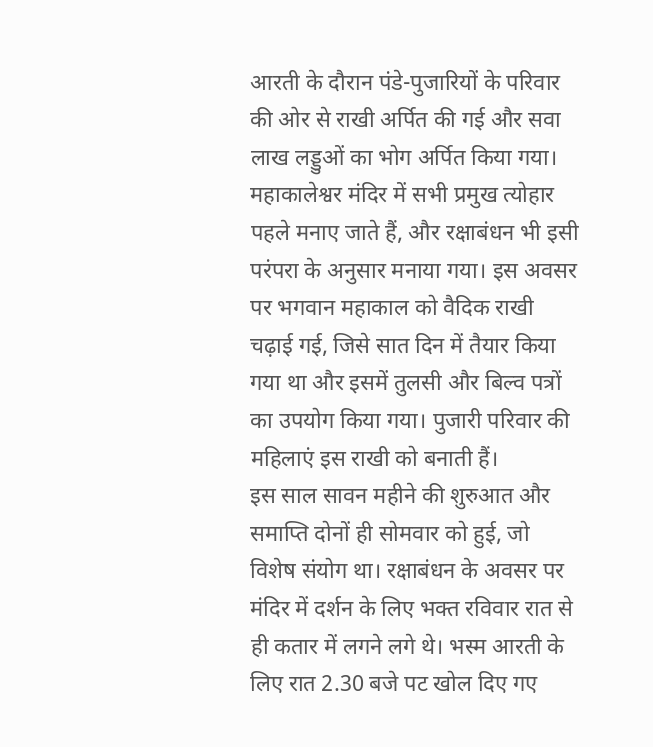आरती के दौरान पंडे-पुजारियों के परिवार की ओर से राखी अर्पित की गई और सवा लाख लड्डुओं का भोग अर्पित किया गया।
महाकालेश्वर मंदिर में सभी प्रमुख त्योहार पहले मनाए जाते हैं, और रक्षाबंधन भी इसी परंपरा के अनुसार मनाया गया। इस अवसर पर भगवान महाकाल को वैदिक राखी चढ़ाई गई, जिसे सात दिन में तैयार किया गया था और इसमें तुलसी और बिल्व पत्रों का उपयोग किया गया। पुजारी परिवार की महिलाएं इस राखी को बनाती हैं।
इस साल सावन महीने की शुरुआत और समाप्ति दोनों ही सोमवार को हुई, जो विशेष संयोग था। रक्षाबंधन के अवसर पर मंदिर में दर्शन के लिए भक्त रविवार रात से ही कतार में लगने लगे थे। भस्म आरती के लिए रात 2.30 बजे पट खोल दिए गए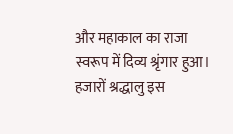और महाकाल का राजा स्वरूप में दिव्य श्रृंगार हुआ। हजारों श्रद्धालु इस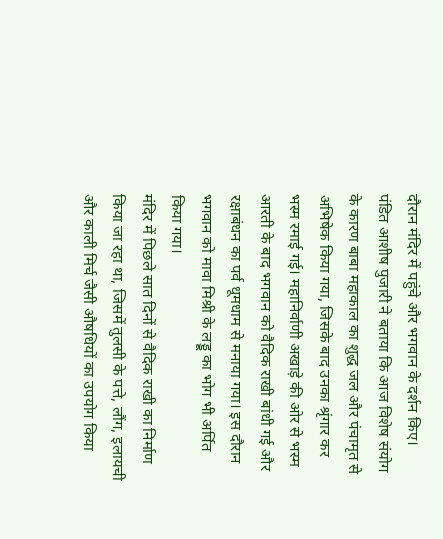दौरान मंदिर में पहुंचे और भगवान के दर्शन किए।
पंडित आशीष पुजारी ने बताया कि आज विशेष संयोग के कारण बाबा महाकाल का शुद्ध जल और पंचामृत से अभिषेक किया गया, जिसके बाद उनका श्रृंगार कर भस्म रमाई गई। महानिर्वाणी अखाड़े की ओर से भस्म आरती के बाद भगवान को वैदिक राखी बांधी गई और रक्षाबंधन का पर्व धूमधाम से मनाया गया। इस दौरान भगवान को मावा मिश्री के लड्डू का भोग भी अर्पित किया गया।
मंदिर में पिछले सात दिनों से वैदिक राखी का निर्माण किया जा रहा था, जिसमें तुलसी के पत्ते, लौंग, इलायची और काली मिर्च जैसी औषधियों का उपयोग किया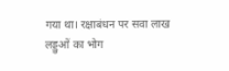गया था। रक्षाबंधन पर सवा लाख लड्डुओं का भोग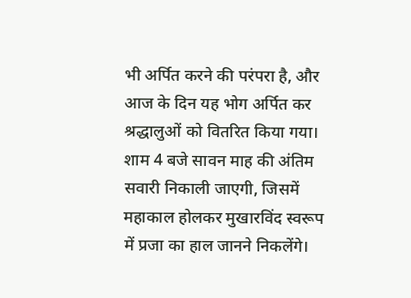भी अर्पित करने की परंपरा है, और आज के दिन यह भोग अर्पित कर श्रद्धालुओं को वितरित किया गया।
शाम 4 बजे सावन माह की अंतिम सवारी निकाली जाएगी, जिसमें महाकाल होलकर मुखारविंद स्वरूप में प्रजा का हाल जानने निकलेंगे।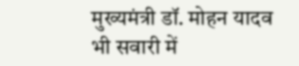मुख्यमंत्री डॉ. मोहन यादव भी सवारी में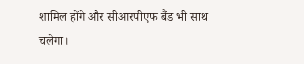शामिल होंगे और सीआरपीएफ बैंड भी साथ चलेगा।